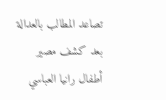تصاعد المطالب بالعدالة بعد كشف مصير أطفال رانيا العباسي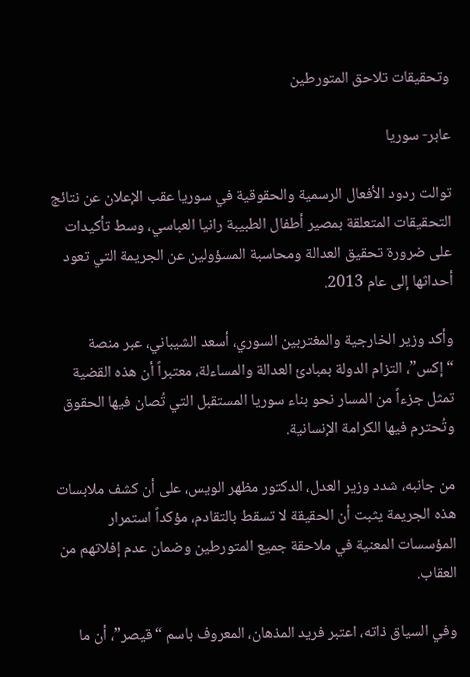وتحقيقات تلاحق المتورطين

عابر- سوريا

توالت ردود الأفعال الرسمية والحقوقية في سوريا عقب الإعلان عن نتائج التحقيقات المتعلقة بمصير أطفال الطبيبة رانيا العباسي، وسط تأكيدات على ضرورة تحقيق العدالة ومحاسبة المسؤولين عن الجريمة التي تعود أحداثها إلى عام 2013.

وأكد وزير الخارجية والمغتربين السوري، أسعد الشيباني، عبر منصة “إكس”، التزام الدولة بمبادئ العدالة والمساءلة، معتبراً أن هذه القضية تمثل جزءاً من المسار نحو بناء سوريا المستقبل التي تُصان فيها الحقوق وتُحترم فيها الكرامة الإنسانية.

من جانبه، شدد وزير العدل، الدكتور مظهر الويس، على أن كشف ملابسات هذه الجريمة يثبت أن الحقيقة لا تسقط بالتقادم، مؤكداً استمرار المؤسسات المعنية في ملاحقة جميع المتورطين وضمان عدم إفلاتهم من العقاب.

وفي السياق ذاته، اعتبر فريد المذهان، المعروف باسم “قيصر”، أن ما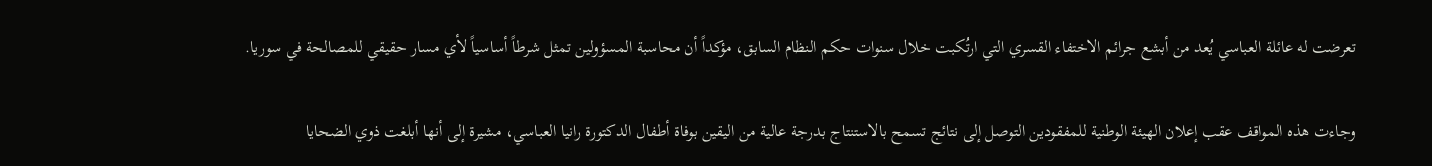تعرضت له عائلة العباسي يُعد من أبشع جرائم الاختفاء القسري التي ارتُكبت خلال سنوات حكم النظام السابق، مؤكداً أن محاسبة المسؤولين تمثل شرطاً أساسياً لأي مسار حقيقي للمصالحة في سوريا.

وجاءت هذه المواقف عقب إعلان الهيئة الوطنية للمفقودين التوصل إلى نتائج تسمح بالاستنتاج بدرجة عالية من اليقين بوفاة أطفال الدكتورة رانيا العباسي، مشيرة إلى أنها أبلغت ذوي الضحايا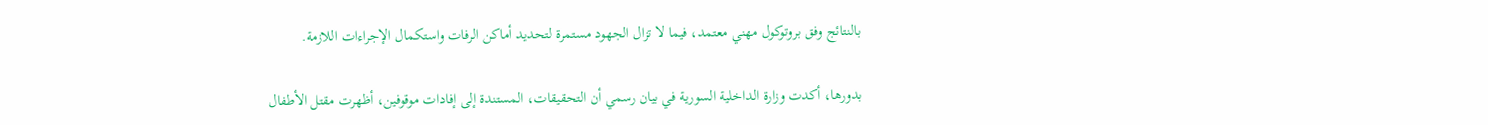بالنتائج وفق بروتوكول مهني معتمد، فيما لا تزال الجهود مستمرة لتحديد أماكن الرفات واستكمال الإجراءات اللازمة.

بدورها، أكدت وزارة الداخلية السورية في بيان رسمي أن التحقيقات، المستندة إلى إفادات موقوفين، أظهرت مقتل الأطفال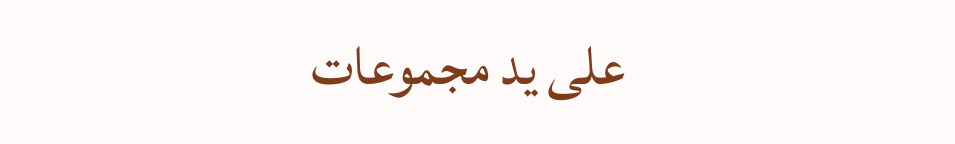على يد مجموعات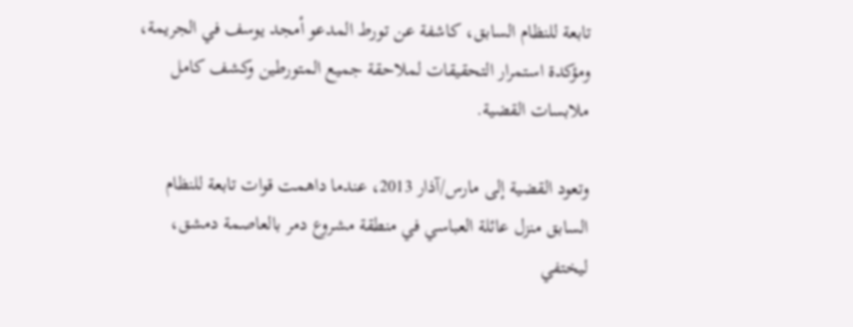تابعة للنظام السابق، كاشفة عن تورط المدعو أمجد يوسف في الجريمة، ومؤكدة استمرار التحقيقات لملاحقة جميع المتورطين وكشف كامل ملابسات القضية.

وتعود القضية إلى مارس/آذار 2013، عندما داهمت قوات تابعة للنظام السابق منزل عائلة العباسي في منطقة مشروع دمر بالعاصمة دمشق، ليختفي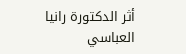أثر الدكتورة رانيا العباسي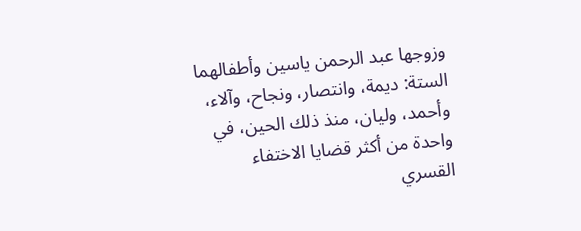وزوجها عبد الرحمن ياسين وأطفالهما الستة: ديمة، وانتصار، ونجاح، وآلاء، وأحمد، وليان، منذ ذلك الحين، في واحدة من أكثر قضايا الاختفاء القسري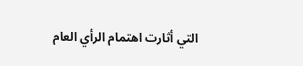التي أثارت اهتمام الرأي العام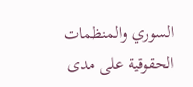السوري والمنظمات الحقوقية على مدى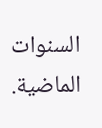السنوات الماضية.